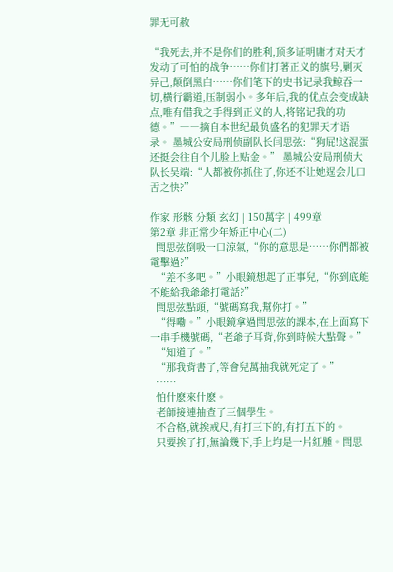罪无可赦

“我死去,并不是你们的胜利,顶多证明庸才对天才发动了可怕的战争……你们打著正义的旗号,剿灭异己,颠倒黑白……你们笔下的史书记录我鲸吞一切,横行霸道,压制弱小。多年后,我的优点会变成缺点,唯有借我之手得到正义的人,将铭记我的功德。”――摘自本世纪最负盛名的犯罪天才语录。 墨城公安局刑侦副队长闫思弦:“狗屁!这混蛋还挺会往自个儿脸上贴金。” 墨城公安局刑侦大队长吴端:“人都被你抓住了,你还不让她逞会儿口舌之快?”

作家 形骸 分類 玄幻 | 150萬字 | 499章
第2章 非正常少年矫正中心(二)
  閆思弦倒吸一口涼氣,“你的意思是……你們都被電擊過?”
  “差不多吧。”小眼鏡想起了正事兒,“你到底能不能給我爺爺打電話?”
  閆思弦點頭,“號碼寫我,幫你打。”
  “得嘞。”小眼鏡拿過閆思弦的課本,在上面寫下一串手機號碼,“老爺子耳背,你到時候大點聲。”
  “知道了。”
  “那我背書了,等會兒萬抽我就死定了。”
  ……
  怕什麽來什麽。
  老師接連抽查了三個學生。
  不合格,就挨戒尺,有打三下的,有打五下的。
  只要挨了打,無論幾下,手上均是一片紅腫。閆思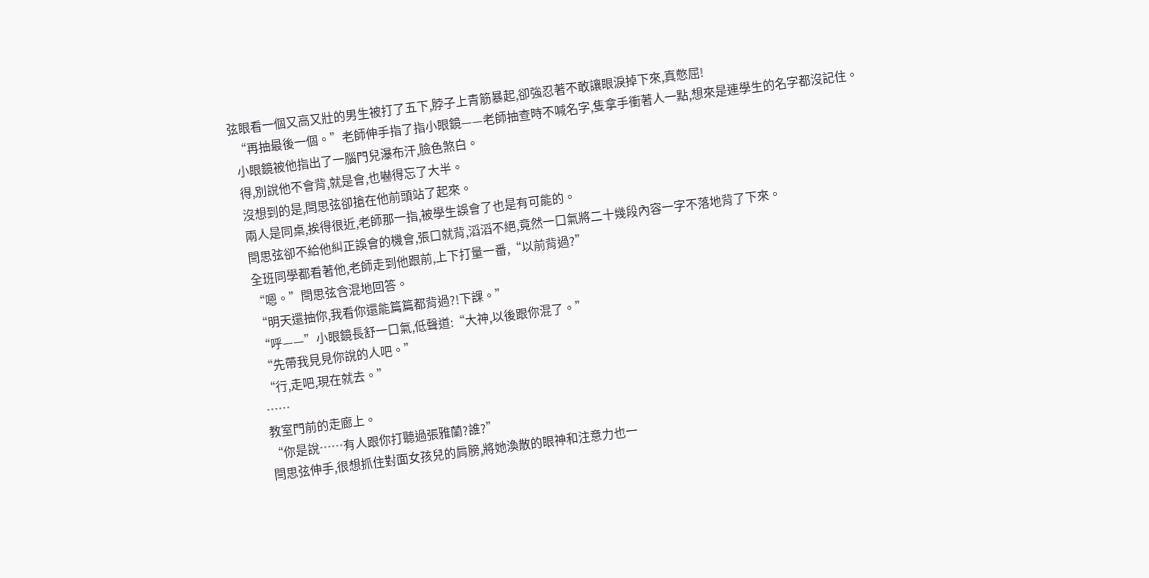弦眼看一個又高又壯的男生被打了五下,脖子上青筋暴起,卻強忍著不敢讓眼淚掉下來,真憋屈!
  “再抽最後一個。”老師伸手指了指小眼鏡——老師抽查時不喊名字,隻拿手衝著人一點,想來是連學生的名字都沒記住。
  小眼鏡被他指出了一腦門兒瀑布汗,臉色煞白。
  得,別說他不會背,就是會,也嚇得忘了大半。
  沒想到的是,閆思弦卻搶在他前頭站了起來。
  兩人是同桌,挨得很近,老師那一指,被學生誤會了也是有可能的。
  閆思弦卻不給他糾正誤會的機會,張口就背,滔滔不絕,竟然一口氣將二十幾段內容一字不落地背了下來。
  全班同學都看著他,老師走到他跟前,上下打量一番,“以前背過?”
  “嗯。”閆思弦含混地回答。
  “明天還抽你,我看你還能篇篇都背過?!下課。”
  “呼——”小眼鏡長舒一口氣,低聲道:“大神,以後跟你混了。”
  “先帶我見見你說的人吧。”
  “行,走吧,現在就去。”
  ……
  教室門前的走廊上。
  “你是說……有人跟你打聽過張雅蘭?誰?”
  閆思弦伸手,很想抓住對面女孩兒的肩膀,將她渙散的眼神和注意力也一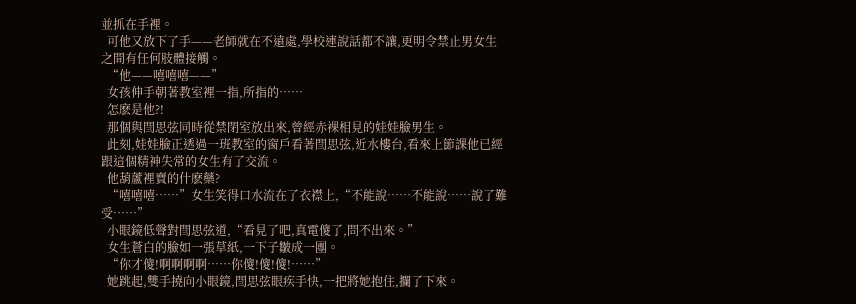並抓在手裡。
  可他又放下了手——老師就在不遠處,學校連說話都不讓,更明令禁止男女生之間有任何肢體接觸。
  “他——嘻嘻嘻——”
  女孩伸手朝著教室裡一指,所指的……
  怎麽是他?!
  那個與閆思弦同時從禁閉室放出來,曾經赤裸相見的娃娃臉男生。
  此刻,娃娃臉正透過一班教室的窗戶看著閆思弦,近水樓台,看來上節課他已經跟這個精神失常的女生有了交流。
  他葫蘆裡賣的什麽藥?
  “嘻嘻嘻……”女生笑得口水流在了衣襟上,“不能說……不能說……說了難受……”
  小眼鏡低聲對閆思弦道,“看見了吧,真電傻了,問不出來。”
  女生蒼白的臉如一張草紙,一下子皺成一團。
  “你才傻!啊啊啊啊……你傻!傻!傻!……”
  她跳起,雙手撓向小眼鏡,閆思弦眼疾手快,一把將她抱住,攔了下來。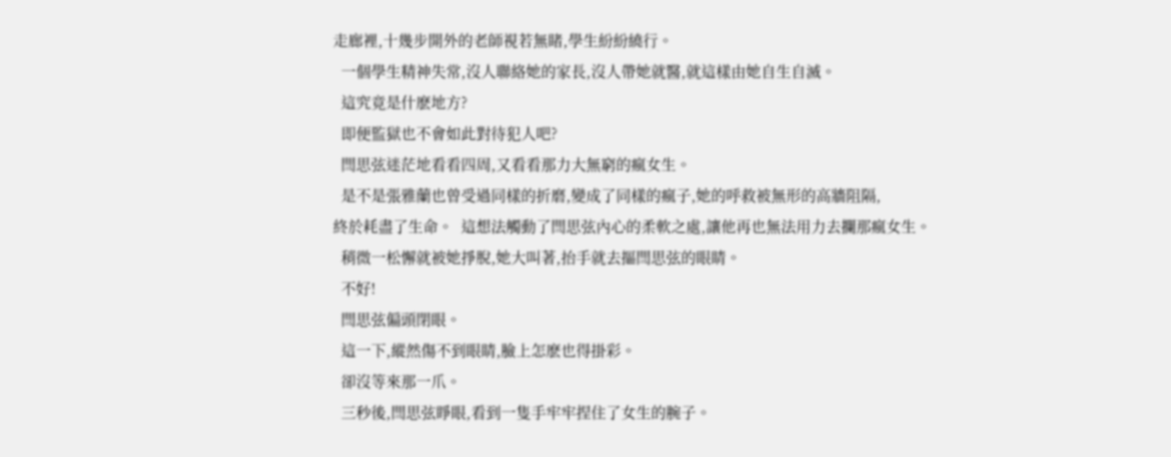走廊裡,十幾步開外的老師視若無睹,學生紛紛繞行。
  一個學生精神失常,沒人聯絡她的家長,沒人帶她就醫,就這樣由她自生自滅。
  這究竟是什麽地方?
  即便監獄也不會如此對待犯人吧?
  閆思弦迷茫地看看四周,又看看那力大無窮的瘋女生。
  是不是張雅蘭也曾受過同樣的折磨,變成了同樣的瘋子,她的呼救被無形的高牆阻隔,
終於耗盡了生命。  這想法觸動了閆思弦內心的柔軟之處,讓他再也無法用力去攔那瘋女生。
  稍微一松懈就被她掙脫,她大叫著,抬手就去摳閆思弦的眼睛。
  不好!
  閆思弦偏頭閉眼。
  這一下,縱然傷不到眼睛,臉上怎麽也得掛彩。
  卻沒等來那一爪。
  三秒後,閆思弦睜眼,看到一隻手牢牢捏住了女生的腕子。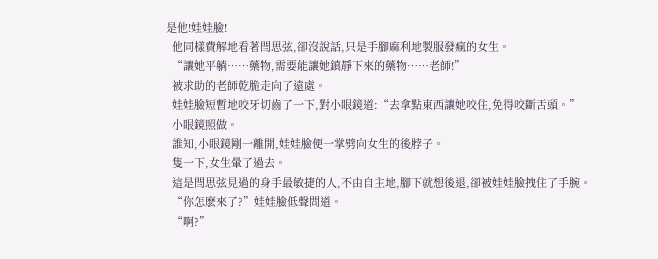是他!娃娃臉!
  他同樣費解地看著閆思弦,卻沒說話,只是手腳麻利地製服發瘋的女生。
  “讓她平躺……藥物,需要能讓她鎮靜下來的藥物……老師!”
  被求助的老師乾脆走向了遠處。
  娃娃臉短暫地咬牙切齒了一下,對小眼鏡道:“去拿點東西讓她咬住,免得咬斷舌頭。”
  小眼鏡照做。
  誰知,小眼鏡剛一離開,娃娃臉便一掌劈向女生的後脖子。
  隻一下,女生暈了過去。
  這是閆思弦見過的身手最敏捷的人,不由自主地,腳下就想後退,卻被娃娃臉拽住了手腕。
  “你怎麽來了?”娃娃臉低聲問道。
  “啊?”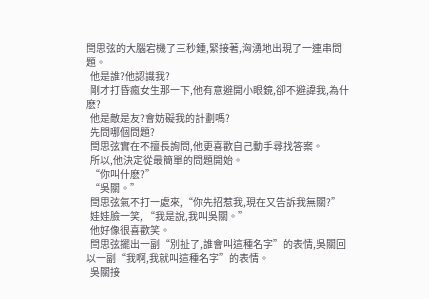閆思弦的大腦宕機了三秒鍾,緊接著,洶湧地出現了一連串問題。
  他是誰?他認識我?
  剛才打昏瘋女生那一下,他有意避開小眼鏡,卻不避諱我,為什麽?
  他是敵是友?會妨礙我的計劃嗎?
  先問哪個問題?
  閆思弦實在不擅長詢問,他更喜歡自己動手尋找答案。
  所以,他決定從最簡單的問題開始。
  “你叫什麽?”
  “吳關。”
  閆思弦氣不打一處來,“你先招惹我,現在又告訴我無關?”
  娃娃臉一笑, “我是說,我叫吳關。”
  他好像很喜歡笑。
  閆思弦擺出一副“別扯了,誰會叫這種名字”的表情,吳關回以一副“我啊,我就叫這種名字”的表情。
  吳關接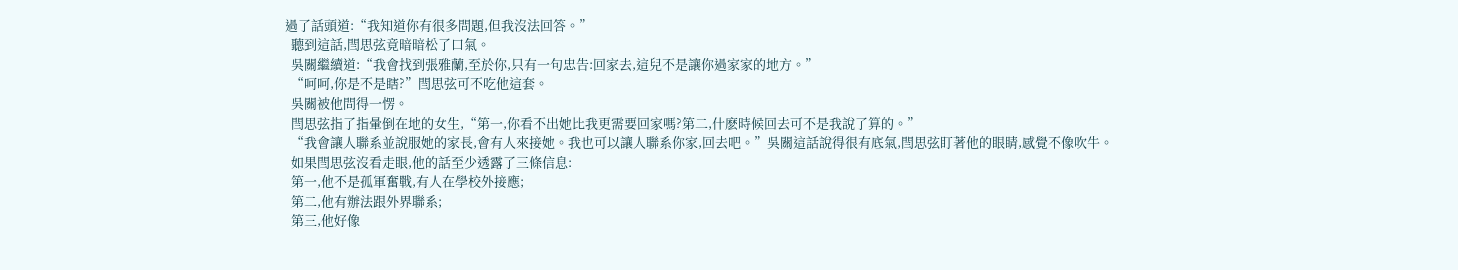過了話頭道:“我知道你有很多問題,但我沒法回答。”
  聽到這話,閆思弦竟暗暗松了口氣。
  吳關繼續道:“我會找到張雅蘭,至於你,只有一句忠告:回家去,這兒不是讓你過家家的地方。”
  “呵呵,你是不是瞎?”閆思弦可不吃他這套。
  吳關被他問得一愣。
  閆思弦指了指暈倒在地的女生,“第一,你看不出她比我更需要回家嗎?第二,什麽時候回去可不是我說了算的。”
  “我會讓人聯系並說服她的家長,會有人來接她。我也可以讓人聯系你家,回去吧。”吳關這話說得很有底氣,閆思弦盯著他的眼睛,感覺不像吹牛。
  如果閆思弦沒看走眼,他的話至少透露了三條信息:
  第一,他不是孤軍奮戰,有人在學校外接應;
  第二,他有辦法跟外界聯系;
  第三,他好像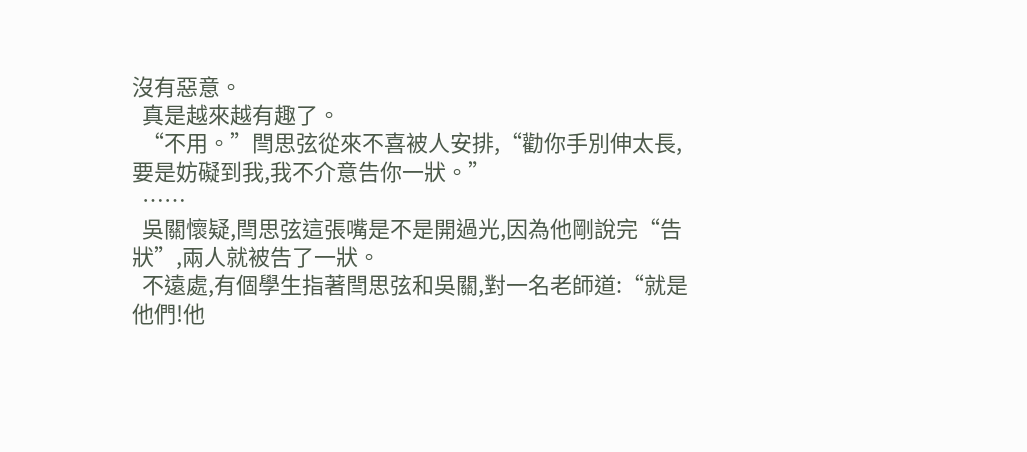沒有惡意。
  真是越來越有趣了。
  “不用。”閆思弦從來不喜被人安排,“勸你手別伸太長,要是妨礙到我,我不介意告你一狀。”
  ……
  吳關懷疑,閆思弦這張嘴是不是開過光,因為他剛說完“告狀”,兩人就被告了一狀。
  不遠處,有個學生指著閆思弦和吳關,對一名老師道:“就是他們!他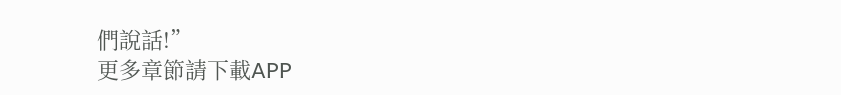們說話!”
更多章節請下載APP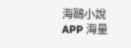海鷗小說APP 海量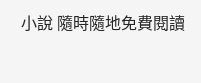小說 隨時隨地免費閱讀